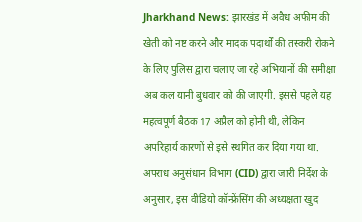Jharkhand News: झारखंड में अवैध अफीम की खेती को नष्ट करने और मादक पदार्थों की तस्करी रोकने के लिए पुलिस द्वारा चलाए जा रहे अभियानों की समीक्षा अब कल यानी बुधवार को की जाएगी. इससे पहले यह महत्वपूर्ण बैठक 17 अप्रैल को होनी थी, लेकिन अपरिहार्य कारणों से इसे स्थगित कर दिया गया था. अपराध अनुसंधान विभाग (CID) द्वारा जारी निर्देश के अनुसार, इस वीडियो कॉन्फ्रेंसिंग की अध्यक्षता खुद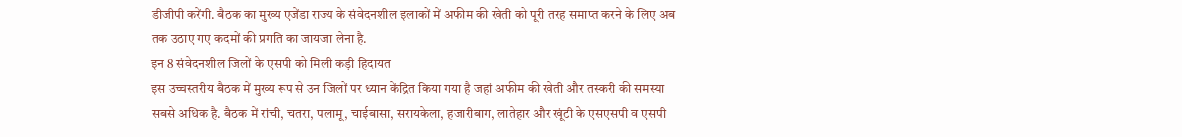डीजीपी करेंगी. बैठक का मुख्य एजेंडा राज्य के संवेदनशील इलाकों में अफीम की खेती को पूरी तरह समाप्त करने के लिए अब तक उठाए गए कदमों की प्रगति का जायजा लेना है.
इन 8 संवेदनशील जिलों के एसपी को मिली कड़ी हिदायत
इस उच्चस्तरीय बैठक में मुख्य रूप से उन जिलों पर ध्यान केंद्रित किया गया है जहां अफीम की खेती और तस्करी की समस्या सबसे अधिक है. बैठक में रांची, चतरा, पलामू, चाईबासा, सरायकेला, हजारीबाग, लातेहार और खूंटी के एसएसपी व एसपी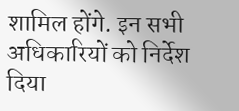शामिल होंगे. इन सभी अधिकारियों को निर्देश दिया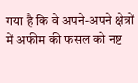गया है कि वे अपने-अपने क्षेत्रों में अफीम की फसल को नष्ट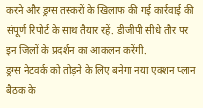करने और ड्रग्स तस्करों के खिलाफ की गई कार्रवाई की संपूर्ण रिपोर्ट के साथ तैयार रहें. डीजीपी सीधे तौर पर इन जिलों के प्रदर्शन का आकलन करेंगी.
ड्रग्स नेटवर्क को तोड़ने के लिए बनेगा नया एक्शन प्लान
बैठक के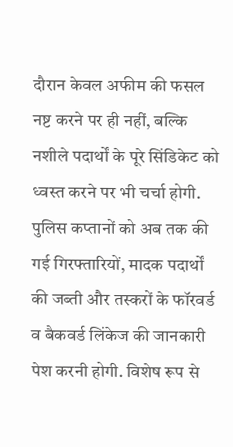दौरान केवल अफीम की फसल नष्ट करने पर ही नहीं, बल्कि नशीले पदार्थों के पूरे सिंडिकेट को ध्वस्त करने पर भी चर्चा होगी. पुलिस कप्तानों को अब तक की गई गिरफ्तारियों, मादक पदार्थों की जब्ती और तस्करों के फॉरवर्ड व बैकवर्ड लिंकेज की जानकारी पेश करनी होगी. विशेष रूप से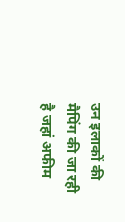उन इलाकों की मैपिंग की जा रही है जहां अफीम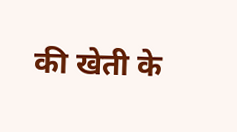की खेती के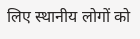लिए स्थानीय लोगों को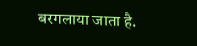बरगलाया जाता है.